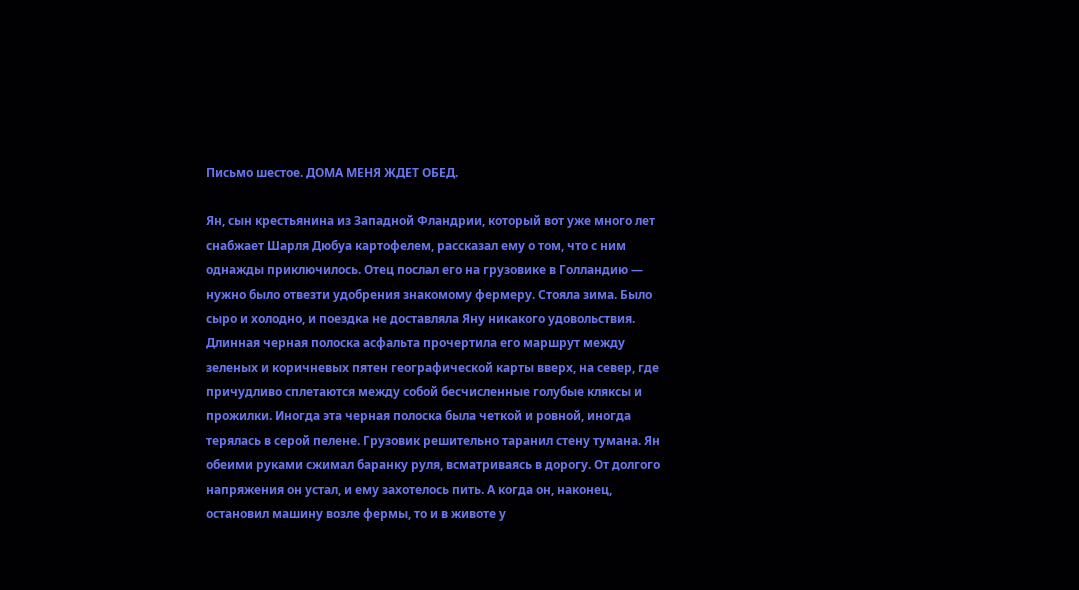Письмо шестое. ДОМА МЕНЯ ЖДЕТ ОБЕД.

Ян, сын крестьянина из Западной Фландрии, который вот уже много лет снабжает Шарля Дюбуа картофелем, рассказал ему о том, что с ним однажды приключилось. Отец послал его на грузовике в Голландию — нужно было отвезти удобрения знакомому фермеру. Стояла зима. Было сыро и холодно, и поездка не доставляла Яну никакого удовольствия. Длинная черная полоска асфальта прочертила его маршрут между зеленых и коричневых пятен географической карты вверх, на север, где причудливо сплетаются между собой бесчисленные голубые кляксы и прожилки. Иногда эта черная полоска была четкой и ровной, иногда терялась в серой пелене. Грузовик решительно таранил стену тумана. Ян обеими руками сжимал баранку руля, всматриваясь в дорогу. От долгого напряжения он устал, и ему захотелось пить. А когда он, наконец, остановил машину возле фермы, то и в животе у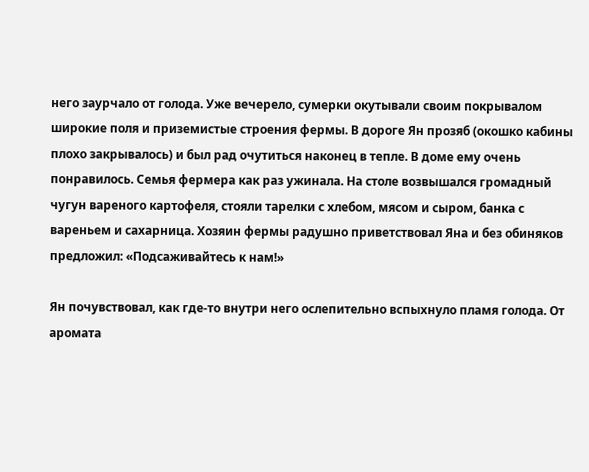него заурчало от голода. Уже вечерело, сумерки окутывали своим покрывалом широкие поля и приземистые строения фермы. В дороге Ян прозяб (окошко кабины плохо закрывалось) и был рад очутиться наконец в тепле. В доме ему очень понравилось. Семья фермера как раз ужинала. На столе возвышался громадный чугун вареного картофеля, стояли тарелки с хлебом, мясом и сыром, банка с вареньем и сахарница. Хозяин фермы радушно приветствовал Яна и без обиняков предложил: «Подсаживайтесь к нам!»

Ян почувствовал, как где-то внутри него ослепительно вспыхнуло пламя голода. От аромата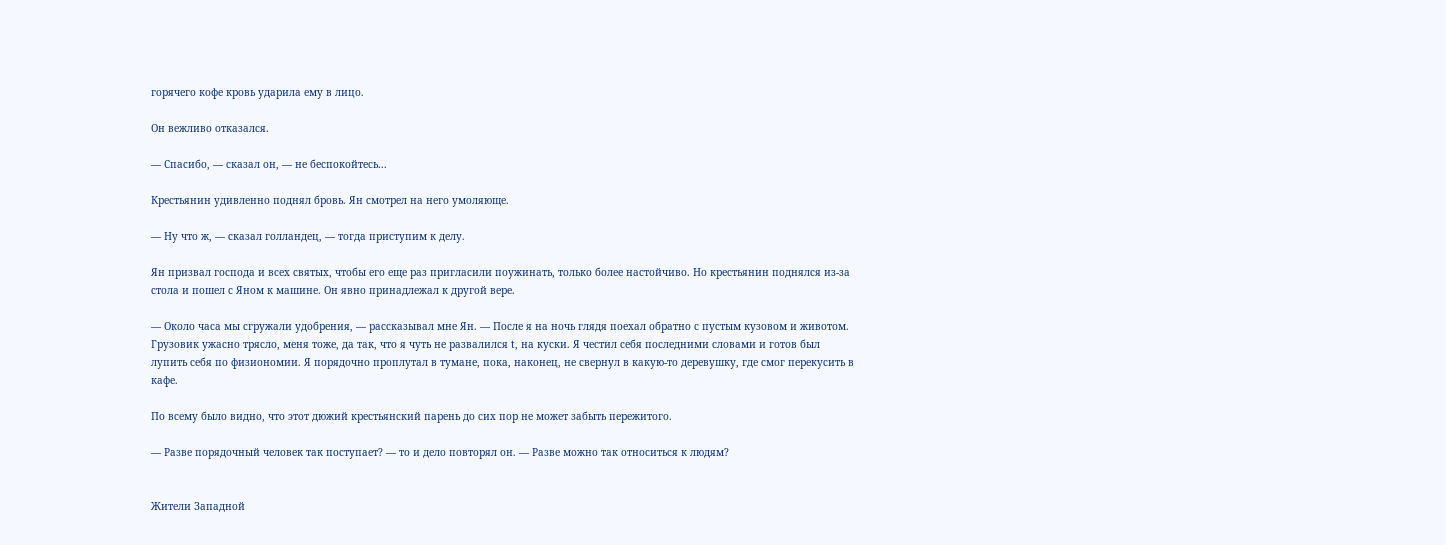горячего кофе кровь ударила ему в лицо.

Он вежливо отказался.

— Спасибо, — сказал он, — не беспокойтесь...

Крестьянин удивленно поднял бровь. Ян смотрел на него умоляюще.

— Ну что ж, — сказал голландец, — тогда приступим к делу.

Ян призвал господа и всех святых, чтобы его еще раз пригласили поужинать, только более настойчиво. Но крестьянин поднялся из-за стола и пошел с Яном к машине. Он явно принадлежал к другой вере.

— Около часа мы сгружали удобрения, — рассказывал мне Ян. — После я на ночь глядя поехал обратно с пустым кузовом и животом. Грузовик ужасно трясло, меня тоже, да так, что я чуть не развалился t, на куски. Я честил себя последними словами и готов был лупить себя по физиономии. Я порядочно проплутал в тумане, пока, наконец, не свернул в какую-то деревушку, где смог перекусить в кафе.

По всему было видно, что этот дюжий крестьянский парень до сих пор не может забыть пережитого.

— Разве порядочный человек так поступает? — то и дело повторял он. — Разве можно так относиться к людям?


Жители Западной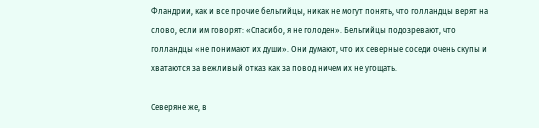Фландрии, как и все прочие бельгийцы, никак не могут понять, что голландцы верят на слово, если им говорят: «Спасибо, я не голоден». Бельгийцы подозревают, что голландцы «не понимают их души». Они думают, что их северные соседи очень скупы и хватаются за вежливый отказ как за повод ничем их не угощать.

Северяне же, в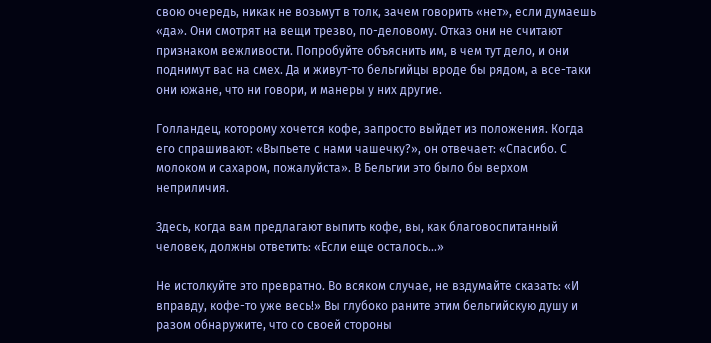свою очередь, никак не возьмут в толк, зачем говорить «нет», если думаешь «да». Они смотрят на вещи трезво, по-деловому. Отказ они не считают признаком вежливости. Попробуйте объяснить им, в чем тут дело, и они поднимут вас на смех. Да и живут-то бельгийцы вроде бы рядом, а все-таки они южане, что ни говори, и манеры у них другие.

Голландец, которому хочется кофе, запросто выйдет из положения. Когда его спрашивают: «Выпьете с нами чашечку?», он отвечает: «Спасибо. С молоком и сахаром, пожалуйста». В Бельгии это было бы верхом неприличия.

Здесь, когда вам предлагают выпить кофе, вы, как благовоспитанный человек, должны ответить: «Если еще осталось...»

Не истолкуйте это превратно. Во всяком случае, не вздумайте сказать: «И вправду, кофе-то уже весь!» Вы глубоко раните этим бельгийскую душу и разом обнаружите, что со своей стороны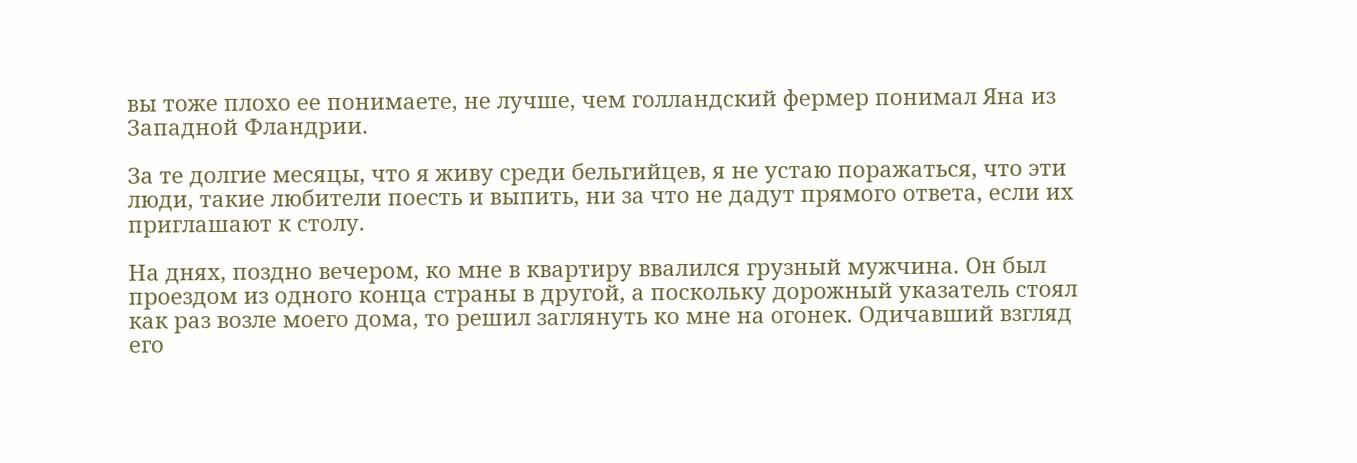вы тоже плохо ее понимаете, не лучше, чем голландский фермер понимал Яна из Западной Фландрии.

За те долгие месяцы, что я живу среди бельгийцев, я не устаю поражаться, что эти люди, такие любители поесть и выпить, ни за что не дадут прямого ответа, если их приглашают к столу.

На днях, поздно вечером, ко мне в квартиру ввалился грузный мужчина. Он был проездом из одного конца страны в другой, а поскольку дорожный указатель стоял как раз возле моего дома, то решил заглянуть ко мне на огонек. Одичавший взгляд его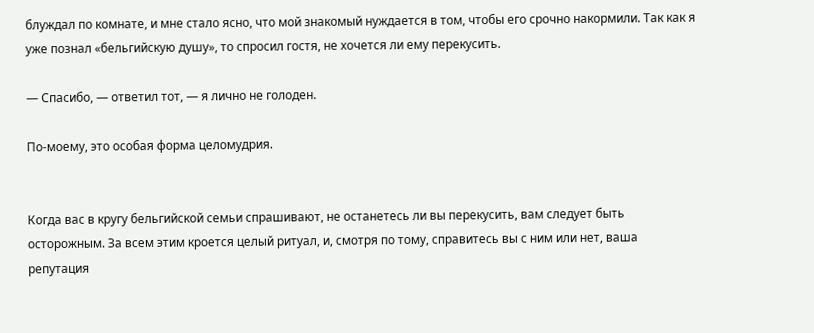блуждал по комнате, и мне стало ясно, что мой знакомый нуждается в том, чтобы его срочно накормили. Так как я уже познал «бельгийскую душу», то спросил гостя, не хочется ли ему перекусить.

— Спасибо, — ответил тот, — я лично не голоден.

По-моему, это особая форма целомудрия.


Когда вас в кругу бельгийской семьи спрашивают, не останетесь ли вы перекусить, вам следует быть осторожным. За всем этим кроется целый ритуал, и, смотря по тому, справитесь вы с ним или нет, ваша репутация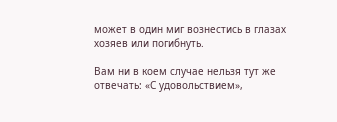может в один миг вознестись в глазах хозяев или погибнуть.

Вам ни в коем случае нельзя тут же отвечать: «С удовольствием»,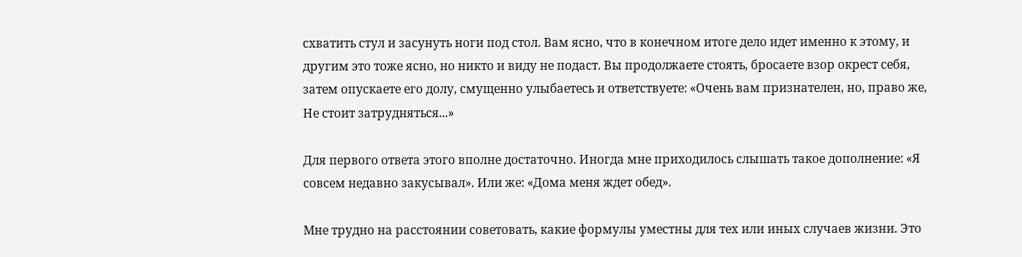схватить стул и засунуть ноги под стол. Вам ясно, что в конечном итоге дело идет именно к этому, и другим это тоже ясно, но никто и виду не подаст. Вы продолжаете стоять, бросаете взор окрест себя, затем опускаете его долу, смущенно улыбаетесь и ответствуете: «Очень вам признателен, но, право же, Не стоит затрудняться...»

Для первого ответа этого вполне достаточно. Иногда мне приходилось слышать такое дополнение: «Я совсем недавно закусывал». Или же: «Дома меня ждет обед».

Мне трудно на расстоянии советовать, какие формулы уместны для тех или иных случаев жизни. Это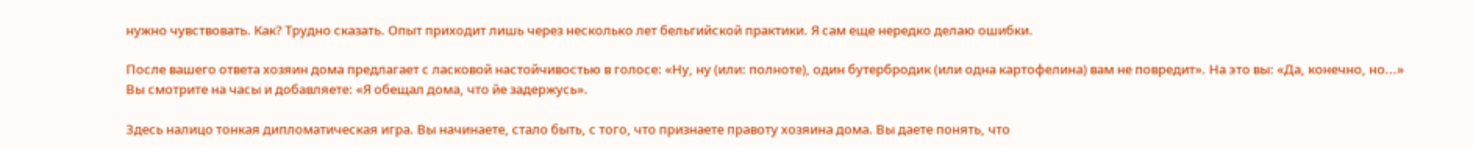нужно чувствовать. Как? Трудно сказать. Опыт приходит лишь через несколько лет бельгийской практики. Я сам еще нередко делаю ошибки.

После вашего ответа хозяин дома предлагает с ласковой настойчивостью в голосе: «Ну, ну (или: полноте), один бутербродик (или одна картофелина) вам не повредит». На это вы: «Да, конечно, но...» Вы смотрите на часы и добавляете: «Я обещал дома, что йе задержусь».

Здесь налицо тонкая дипломатическая игра. Вы начинаете, стало быть, с того, что признаете правоту хозяина дома. Вы даете понять, что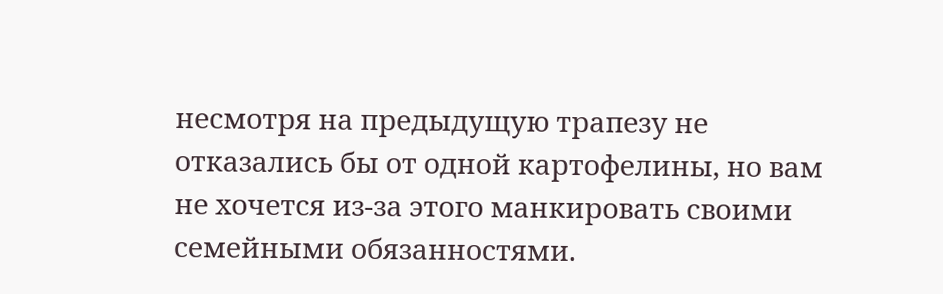несмотря на предыдущую трапезу не отказались бы от одной картофелины, но вам не хочется из-за этого манкировать своими семейными обязанностями.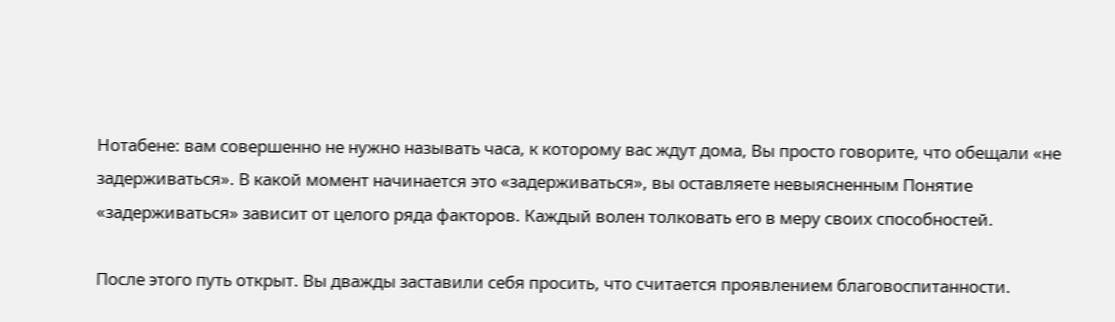Нотабене: вам совершенно не нужно называть часа, к которому вас ждут дома, Вы просто говорите, что обещали «не задерживаться». В какой момент начинается это «задерживаться», вы оставляете невыясненным Понятие «задерживаться» зависит от целого ряда факторов. Каждый волен толковать его в меру своих способностей.

После этого путь открыт. Вы дважды заставили себя просить, что считается проявлением благовоспитанности.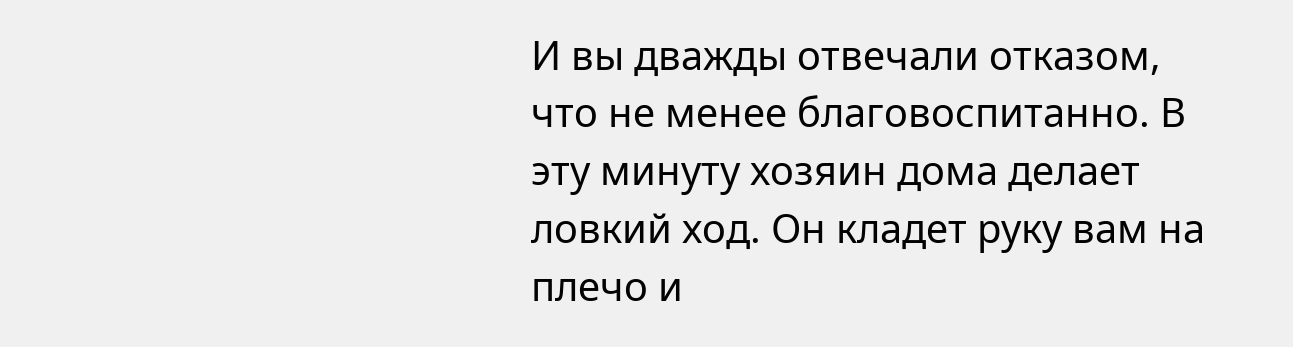И вы дважды отвечали отказом, что не менее благовоспитанно. В эту минуту хозяин дома делает ловкий ход. Он кладет руку вам на плечо и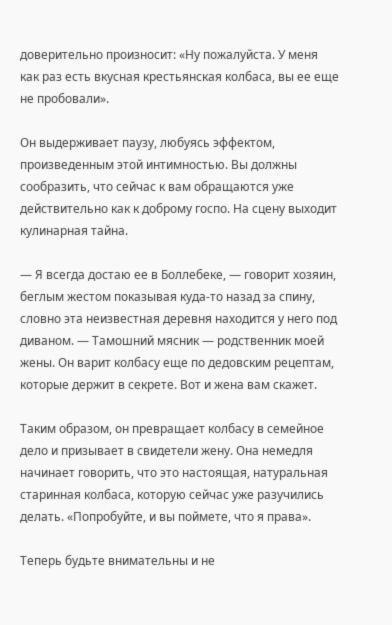доверительно произносит: «Ну пожалуйста. У меня как раз есть вкусная крестьянская колбаса, вы ее еще не пробовали».

Он выдерживает паузу, любуясь эффектом, произведенным этой интимностью. Вы должны сообразить, что сейчас к вам обращаются уже действительно как к доброму госпо. На сцену выходит кулинарная тайна.

— Я всегда достаю ее в Боллебеке, — говорит хозяин, беглым жестом показывая куда-то назад за спину, словно эта неизвестная деревня находится у него под диваном. — Тамошний мясник — родственник моей жены. Он варит колбасу еще по дедовским рецептам, которые держит в секрете. Вот и жена вам скажет.

Таким образом, он превращает колбасу в семейное дело и призывает в свидетели жену. Она немедля начинает говорить, что это настоящая, натуральная старинная колбаса, которую сейчас уже разучились делать. «Попробуйте, и вы поймете, что я права».

Теперь будьте внимательны и не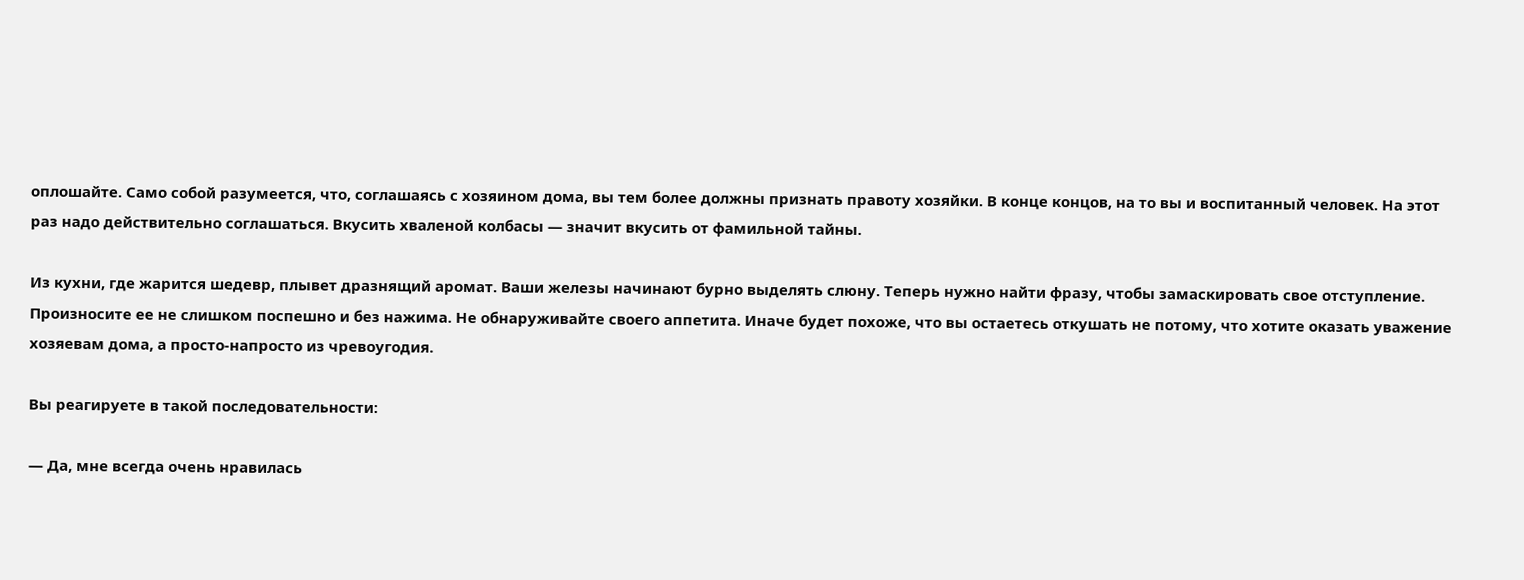оплошайте. Само собой разумеется, что, соглашаясь с хозяином дома, вы тем более должны признать правоту хозяйки. В конце концов, на то вы и воспитанный человек. На этот раз надо действительно соглашаться. Вкусить хваленой колбасы — значит вкусить от фамильной тайны.

Из кухни, где жарится шедевр, плывет дразнящий аромат. Ваши железы начинают бурно выделять слюну. Теперь нужно найти фразу, чтобы замаскировать свое отступление. Произносите ее не слишком поспешно и без нажима. Не обнаруживайте своего аппетита. Иначе будет похоже, что вы остаетесь откушать не потому, что хотите оказать уважение хозяевам дома, а просто-напросто из чревоугодия.

Вы реагируете в такой последовательности:

— Да, мне всегда очень нравилась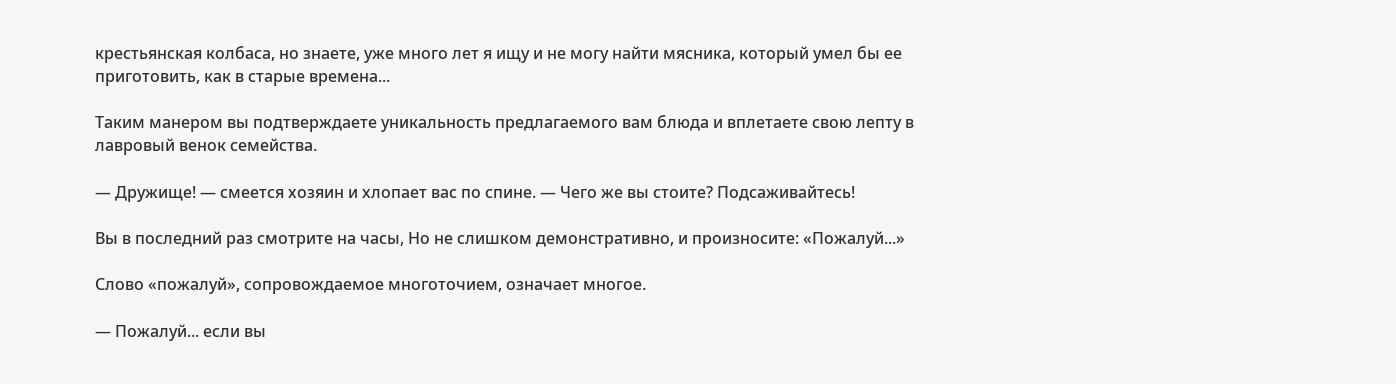крестьянская колбаса, но знаете, уже много лет я ищу и не могу найти мясника, который умел бы ее приготовить, как в старые времена...

Таким манером вы подтверждаете уникальность предлагаемого вам блюда и вплетаете свою лепту в лавровый венок семейства.

— Дружище! — смеется хозяин и хлопает вас по спине. — Чего же вы стоите? Подсаживайтесь!

Вы в последний раз смотрите на часы, Но не слишком демонстративно, и произносите: «Пожалуй...»

Слово «пожалуй», сопровождаемое многоточием, означает многое.

— Пожалуй... если вы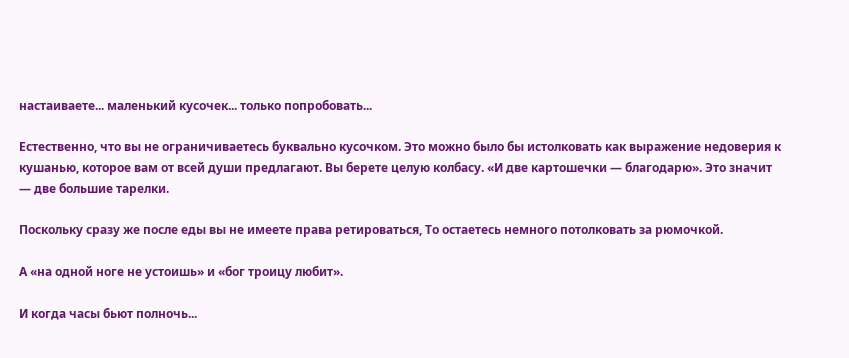настаиваете... маленький кусочек... только попробовать...

Естественно, что вы не ограничиваетесь буквально кусочком. Это можно было бы истолковать как выражение недоверия к кушанью, которое вам от всей души предлагают. Вы берете целую колбасу. «И две картошечки — благодарю». Это значит — две большие тарелки.

Поскольку сразу же после еды вы не имеете права ретироваться, То остаетесь немного потолковать за рюмочкой.

А «на одной ноге не устоишь» и «бог троицу любит».

И когда часы бьют полночь...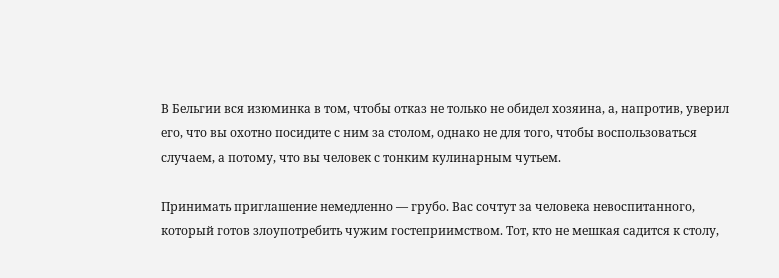В Бельгии вся изюминка в том, чтобы отказ не только не обидел хозяина, а, напротив, уверил его, что вы охотно посидите с ним за столом, однако не для того, чтобы воспользоваться случаем, а потому, что вы человек с тонким кулинарным чутьем.

Принимать приглашение немедленно — грубо. Вас сочтут за человека невоспитанного, который готов злоупотребить чужим гостеприимством. Тот, кто не мешкая садится к столу,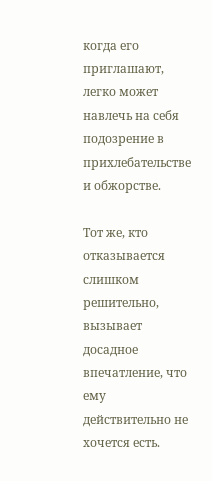когда его приглашают, легко может навлечь на себя подозрение в прихлебательстве и обжорстве.

Тот же, кто отказывается слишком решительно, вызывает досадное впечатление, что ему действительно не хочется есть.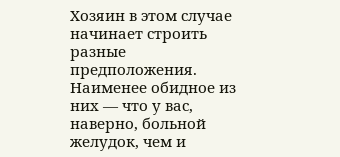Хозяин в этом случае начинает строить разные предположения. Наименее обидное из них — что у вас, наверно, больной желудок, чем и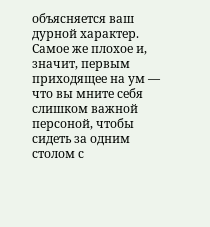объясняется ваш дурной характер. Самое же плохое и, значит, первым приходящее на ум — что вы мните себя слишком важной персоной, чтобы сидеть за одним столом с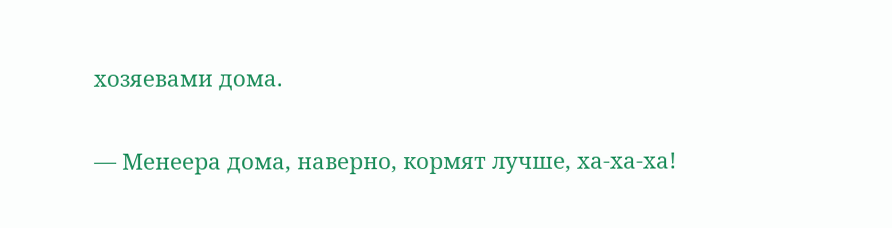хозяевами дома.

— Менеера дома, наверно, кормят лучше, ха-ха-ха!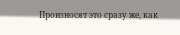Произносят это сразу же, как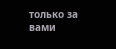только за вами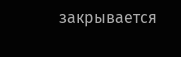закрывается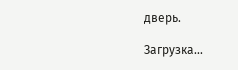дверь.

Загрузка...